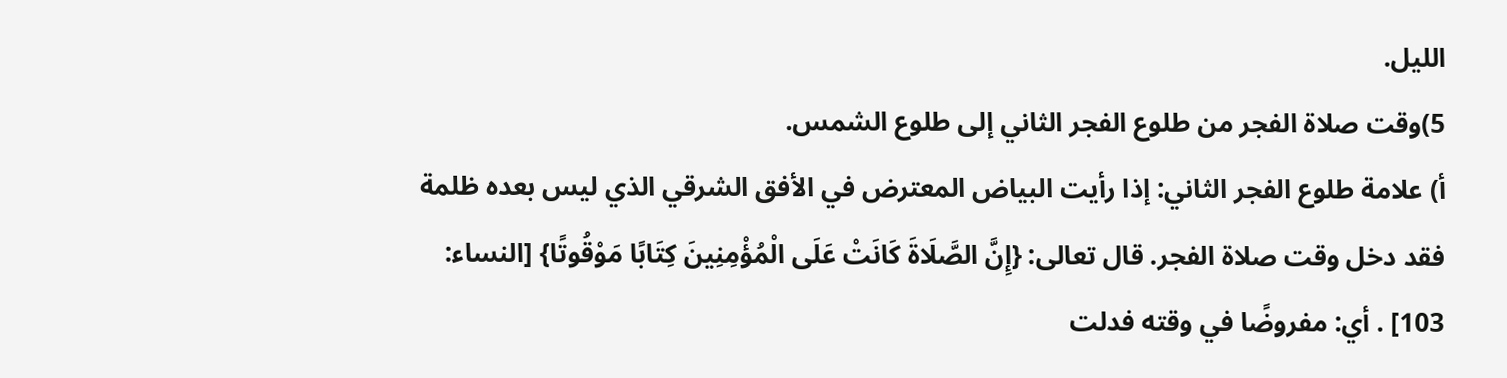الليل.
5)وقت صلاة الفجر من طلوع الفجر الثاني إلى طلوع الشمس.
أ) علامة طلوع الفجر الثاني: إذا رأيت البياض المعترض في الأفق الشرقي الذي ليس بعده ظلمة فقد دخل وقت صلاة الفجر. قال تعالى: {إِنَّ الصَّلَاةَ كَانَتْ عَلَى الْمُؤْمِنِينَ كِتَابًا مَوْقُوتًا} [النساء: 103] . أي: مفروضًا في وقته فدلت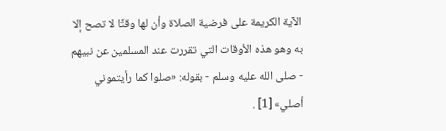الآية الكريمة على فرضية الصلاة وأن لها وقتًا لا تصح إلا به وهو هذه الأوقات التي تقررت عند المسلمين عن نبيهم - صلى الله عليه وسلم - بقوله: «صلوا كما رأيتموني أصلي» [1] .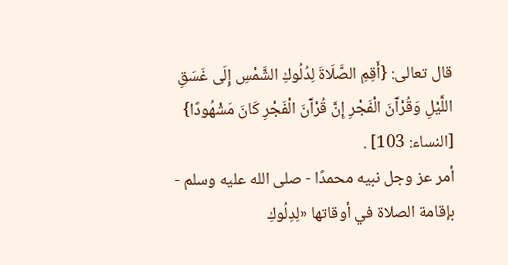قال تعالى: {أَقِمِ الصَّلَاةَ لِدُلُوكِ الشَّمْسِ إِلَى غَسَقِ اللَّيْلِ وَقُرْآَنَ الْفَجْرِ إِنَّ قُرْآَنَ الْفَجْرِ كَانَ مَشْهُودًا} [النساء: 103] .
أمر عز وجل نبيه محمدًا - صلى الله عليه وسلم - بإقامة الصلاة في أوقاتها «لِدِلُوكِ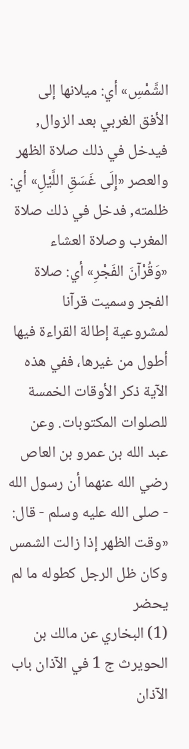الشَّمْسِ» أي: ميلانها إلى الأفق الغربي بعد الزوال, فيدخل في ذلك صلاة الظهر والعصر «إِلَى غَسَقِ اللَّيْلِ» أي: ظلمته, فدخل في ذلك صلاة المغرب وصلاة العشاء «وَقُرْآنَ الفَجْرِ» أي: صلاة الفجر وسميت قرآنا لمشروعية إطالة القراءة فيها أطول من غيرها، ففي هذه الآية ذكر الأوقات الخمسة للصلوات المكتوبات. وعن عبد الله بن عمرو بن العاص رضي الله عنهما أن رسول الله - صلى الله عليه وسلم - قال: «وقت الظهر إذا زالت الشمس وكان ظل الرجل كطوله ما لم يحضر
(1) البخاري عن مالك بن الحويرث ج 1 في الآذان باب الآذان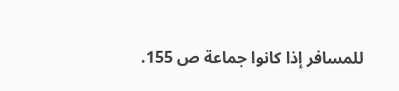للمسافر إذا كانوا جماعة ص 155.